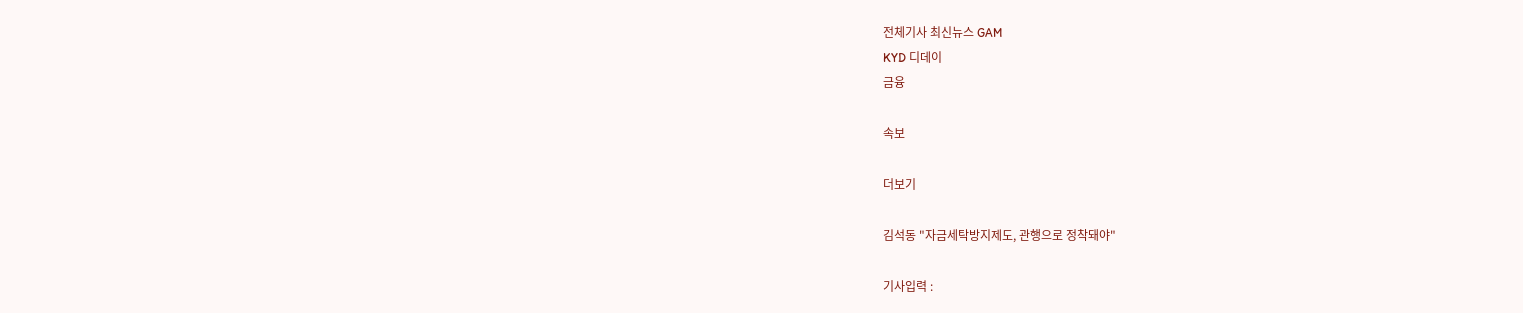전체기사 최신뉴스 GAM
KYD 디데이
금융

속보

더보기

김석동 "자금세탁방지제도, 관행으로 정착돼야"

기사입력 :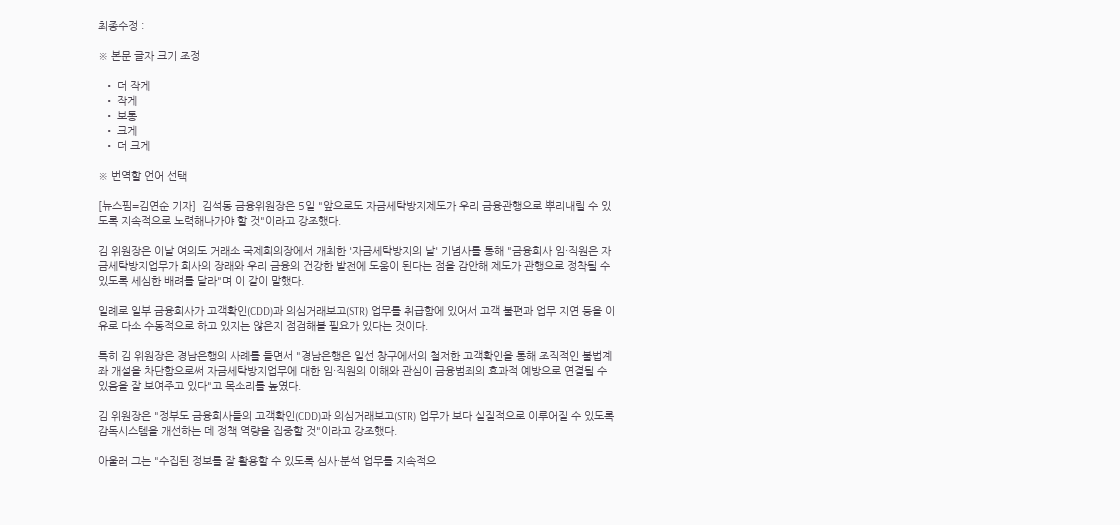최종수정 :

※ 본문 글자 크기 조정

  • 더 작게
  • 작게
  • 보통
  • 크게
  • 더 크게

※ 번역할 언어 선택

[뉴스핌=김연순 기자]  김석동 금융위원장은 5일 "앞으로도 자금세탁방지제도가 우리 금융관행으로 뿌리내릴 수 있도록 지속적으로 노력해나가야 할 것"이라고 강조했다.

김 위원장은 이날 여의도 거래소 국제회의장에서 개최한 '자금세탁방지의 날' 기념사를 통해 "금융회사 임·직원은 자금세탁방지업무가 회사의 장래와 우리 금융의 건강한 발전에 도움이 된다는 점을 감안해 제도가 관행으로 정착될 수 있도록 세심한 배려를 달라"며 이 같이 말했다.

일례로 일부 금융회사가 고객확인(CDD)과 의심거래보고(STR) 업무를 취급함에 있어서 고객 불편과 업무 지연 등을 이유로 다소 수동적으로 하고 있지는 않은지 점검해볼 필요가 있다는 것이다.

특히 김 위원장은 경남은행의 사례를 들면서 "경남은행은 일선 창구에서의 철저한 고객확인을 통해 조직적인 불법계좌 개설을 차단함으로써 자금세탁방지업무에 대한 임·직원의 이해와 관심이 금융범죄의 효과적 예방으로 연결될 수 있음을 잘 보여주고 있다"고 목소리를 높였다.

김 위원장은 "정부도 금융회사들의 고객확인(CDD)과 의심거래보고(STR) 업무가 보다 실질적으로 이루어질 수 있도록 감독시스템을 개선하는 데 정책 역량을 집중할 것"이라고 강조했다.

아울러 그는 "수집된 정보를 잘 활용할 수 있도록 심사·분석 업무를 지속적으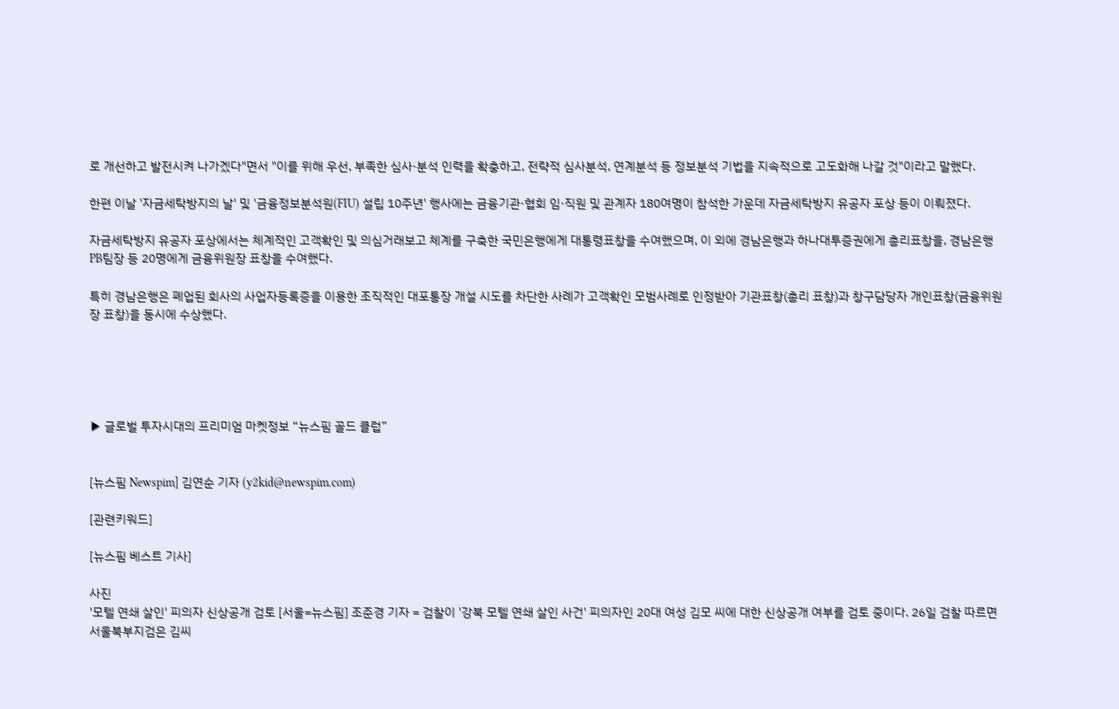로 개선하고 발전시켜 나가겠다"면서 "이를 위해 우선, 부족한 심사·분석 인력을 확충하고, 전략적 심사분석, 연계분석 등 정보분석 기법을 지속적으로 고도화해 나갈 것"이라고 말했다.

한편 이날 '자금세탁방지의 날' 및 '금융정보분석원(FIU) 설립 10주년' 행사에는 금융기관·협회 임·직원 및 관계자 180여명이 참석한 가운데 자금세탁방지 유공자 포상 등이 이뤄졌다.

자금세탁방지 유공자 포상에서는 체계적인 고객확인 및 의심거래보고 체계를 구축한 국민은행에게 대통령표창을 수여했으며, 이 외에 경남은행과 하나대투증권에게 총리표창을, 경남은행 PB팀장 등 20명에게 금융위원장 표창을 수여했다.

특히 경남은행은 폐업된 회사의 사업자등록증을 이용한 조직적인 대포통장 개설 시도를 차단한 사례가 고객확인 모범사례로 인정받아 기관표창(총리 표창)과 창구담당자 개인표창(금융위원장 표창)을 동시에 수상했다.





▶ 글로벌 투자시대의 프리미엄 마켓정보 “뉴스핌 골드 클럽”


[뉴스핌 Newspim] 김연순 기자 (y2kid@newspim.com)

[관련키워드]

[뉴스핌 베스트 기사]

사진
'모텔 연쇄 살인' 피의자 신상공개 검토 [서울=뉴스핌] 조준경 기자 = 검찰이 '강북 모텔 연쇄 살인 사건' 피의자인 20대 여성 김모 씨에 대한 신상공개 여부를 검토 중이다. 26일 검찰 따르면 서울북부지검은 김씨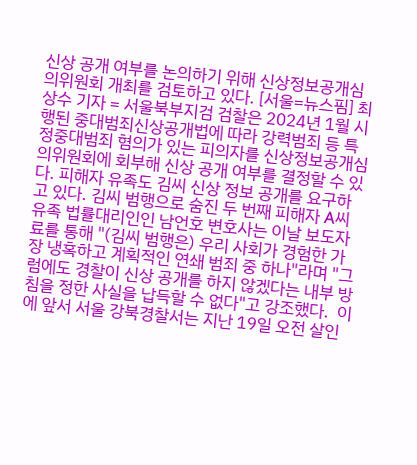신상 공개 여부를 논의하기 위해 신상정보공개심의위원회 개최를 검토하고 있다. [서울=뉴스핌] 최상수 기자 = 서울북부지검 검찰은 2024년 1월 시행된 중대범죄신상공개법에 따라 강력범죄 등 특정중대범죄 혐의가 있는 피의자를 신상정보공개심의위원회에 회부해 신상 공개 여부를 결정할 수 있다. 피해자 유족도 김씨 신상 정보 공개를 요구하고 있다. 김씨 범행으로 숨진 두 번째 피해자 A씨 유족 법률대리인인 남언호 변호사는 이날 보도자료를 통해 "(김씨 범행은) 우리 사회가 경험한 가장 냉혹하고 계획적인 연쇄 범죄 중 하나"라며 "그럼에도 경찰이 신상 공개를 하지 않겠다는 내부 방침을 정한 사실을 납득할 수 없다"고 강조했다.  이에 앞서 서울 강북경찰서는 지난 19일 오전 살인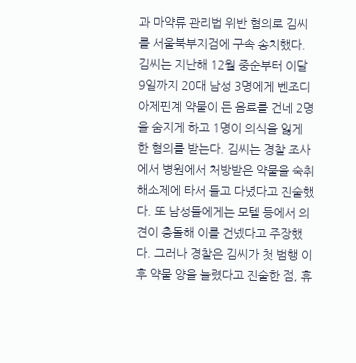과 마약류 관리법 위반 혐의로 김씨를 서울북부지검에 구속 송치했다. 김씨는 지난해 12월 중순부터 이달 9일까지 20대 남성 3명에게 벤조디아제핀계 약물이 든 음료를 건네 2명을 숨지게 하고 1명이 의식을 잃게 한 혐의를 받는다. 김씨는 경찰 조사에서 병원에서 처방받은 약물을 숙취해소제에 타서 들고 다녔다고 진술했다. 또 남성들에게는 모텔 등에서 의견이 충돌해 이를 건넸다고 주장했다. 그러나 경찰은 김씨가 첫 범행 이후 약물 양을 늘렸다고 진술한 점, 휴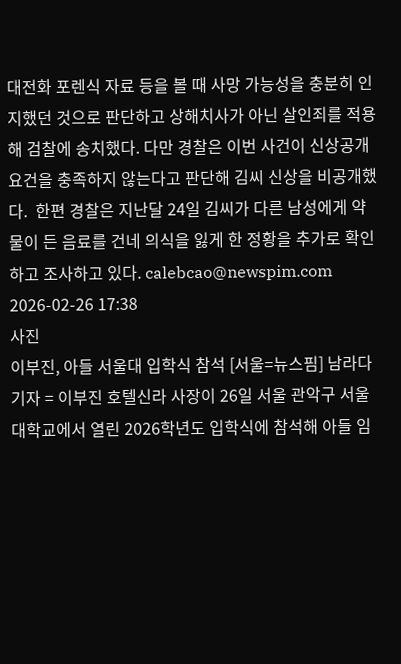대전화 포렌식 자료 등을 볼 때 사망 가능성을 충분히 인지했던 것으로 판단하고 상해치사가 아닌 살인죄를 적용해 검찰에 송치했다. 다만 경찰은 이번 사건이 신상공개 요건을 충족하지 않는다고 판단해 김씨 신상을 비공개했다.  한편 경찰은 지난달 24일 김씨가 다른 남성에게 약물이 든 음료를 건네 의식을 잃게 한 정황을 추가로 확인하고 조사하고 있다. calebcao@newspim.com 2026-02-26 17:38
사진
이부진, 아들 서울대 입학식 참석 [서울=뉴스핌] 남라다 기자 = 이부진 호텔신라 사장이 26일 서울 관악구 서울대학교에서 열린 2026학년도 입학식에 참석해 아들 임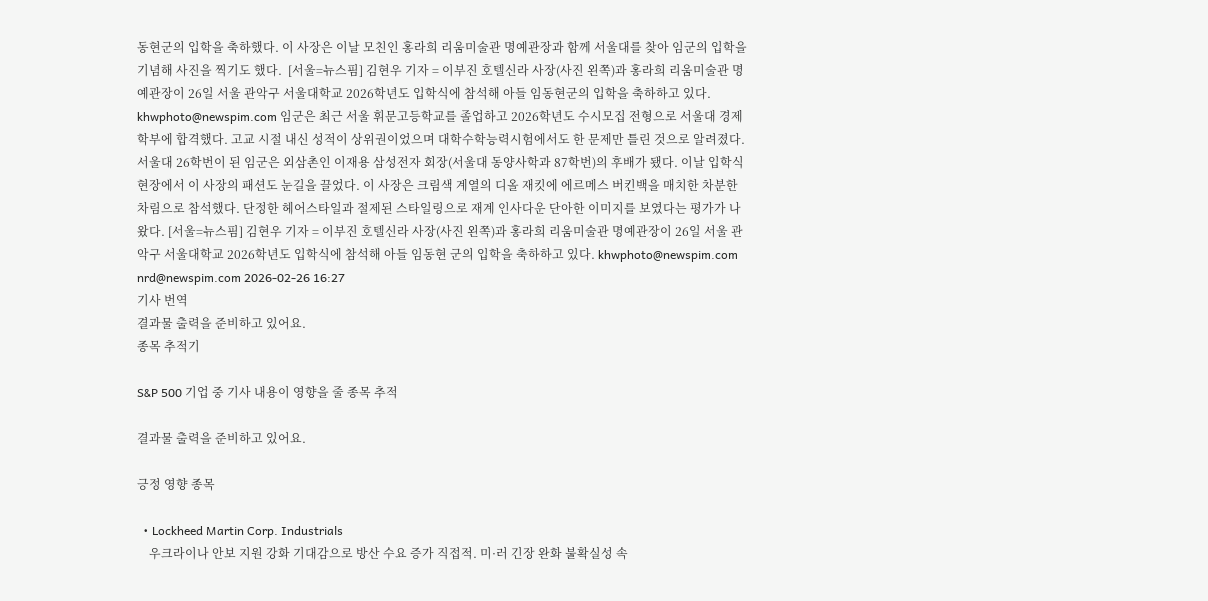동현군의 입학을 축하했다. 이 사장은 이날 모친인 홍라희 리움미술관 명예관장과 함께 서울대를 찾아 임군의 입학을 기념해 사진을 찍기도 했다.  [서울=뉴스핌] 김현우 기자 = 이부진 호텔신라 사장(사진 왼쪽)과 홍라희 리움미술관 명예관장이 26일 서울 관악구 서울대학교 2026학년도 입학식에 참석해 아들 임동현군의 입학을 축하하고 있다.  khwphoto@newspim.com 임군은 최근 서울 휘문고등학교를 졸업하고 2026학년도 수시모집 전형으로 서울대 경제학부에 합격했다. 고교 시절 내신 성적이 상위권이었으며 대학수학능력시험에서도 한 문제만 틀린 것으로 알려졌다. 서울대 26학번이 된 임군은 외삼촌인 이재용 삼성전자 회장(서울대 동양사학과 87학번)의 후배가 됐다. 이날 입학식 현장에서 이 사장의 패션도 눈길을 끌었다. 이 사장은 크림색 계열의 디올 재킷에 에르메스 버킨백을 매치한 차분한 차림으로 참석했다. 단정한 헤어스타일과 절제된 스타일링으로 재계 인사다운 단아한 이미지를 보였다는 평가가 나왔다. [서울=뉴스핌] 김현우 기자 = 이부진 호텔신라 사장(사진 왼쪽)과 홍라희 리움미술관 명예관장이 26일 서울 관악구 서울대학교 2026학년도 입학식에 참석해 아들 임동현 군의 입학을 축하하고 있다. khwphoto@newspim.com nrd@newspim.com 2026-02-26 16:27
기사 번역
결과물 출력을 준비하고 있어요.
종목 추적기

S&P 500 기업 중 기사 내용이 영향을 줄 종목 추적

결과물 출력을 준비하고 있어요.

긍정 영향 종목

  • Lockheed Martin Corp. Industrials
    우크라이나 안보 지원 강화 기대감으로 방산 수요 증가 직접적. 미·러 긴장 완화 불확실성 속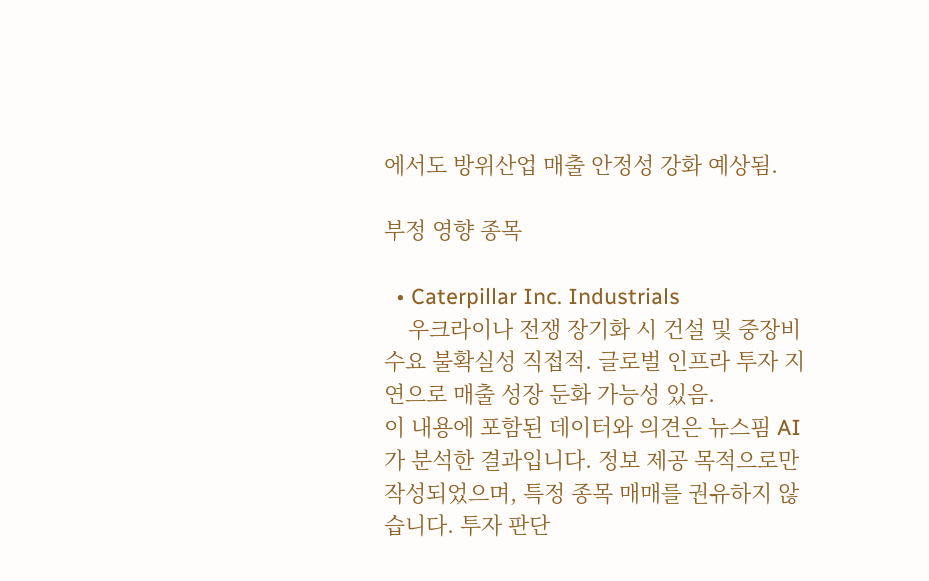에서도 방위산업 매출 안정성 강화 예상됨.

부정 영향 종목

  • Caterpillar Inc. Industrials
    우크라이나 전쟁 장기화 시 건설 및 중장비 수요 불확실성 직접적. 글로벌 인프라 투자 지연으로 매출 성장 둔화 가능성 있음.
이 내용에 포함된 데이터와 의견은 뉴스핌 AI가 분석한 결과입니다. 정보 제공 목적으로만 작성되었으며, 특정 종목 매매를 권유하지 않습니다. 투자 판단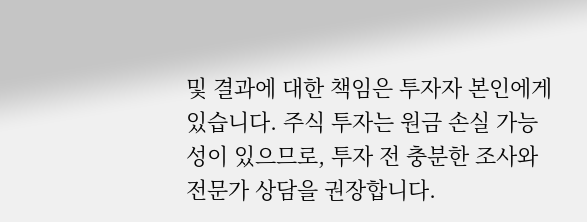및 결과에 대한 책임은 투자자 본인에게 있습니다. 주식 투자는 원금 손실 가능성이 있으므로, 투자 전 충분한 조사와 전문가 상담을 권장합니다.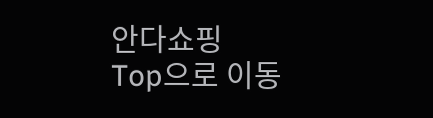안다쇼핑
Top으로 이동